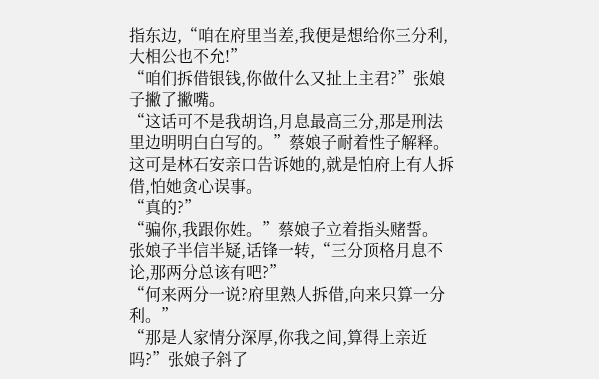指东边,“咱在府里当差,我便是想给你三分利,大相公也不允!”
“咱们拆借银钱,你做什么又扯上主君?”张娘子撇了撇嘴。
“这话可不是我胡诌,月息最高三分,那是刑法里边明明白白写的。”蔡娘子耐着性子解释。
这可是林石安亲口告诉她的,就是怕府上有人拆借,怕她贪心误事。
“真的?”
“骗你,我跟你姓。”蔡娘子立着指头赌誓。
张娘子半信半疑,话锋一转,“三分顶格月息不论,那两分总该有吧?”
“何来两分一说?府里熟人拆借,向来只算一分利。”
“那是人家情分深厚,你我之间,算得上亲近吗?”张娘子斜了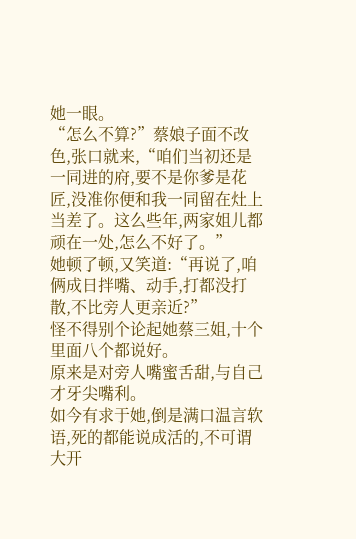她一眼。
“怎么不算?”蔡娘子面不改色,张口就来,“咱们当初还是一同进的府,要不是你爹是花匠,没准你便和我一同留在灶上当差了。这么些年,两家姐儿都顽在一处,怎么不好了。”
她顿了顿,又笑道:“再说了,咱俩成日拌嘴、动手,打都没打散,不比旁人更亲近?”
怪不得别个论起她蔡三姐,十个里面八个都说好。
原来是对旁人嘴蜜舌甜,与自己才牙尖嘴利。
如今有求于她,倒是满口温言软语,死的都能说成活的,不可谓大开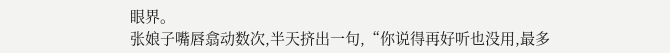眼界。
张娘子嘴唇翕动数次,半天挤出一句,“你说得再好听也没用,最多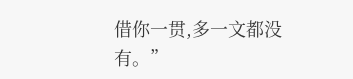借你一贯,多一文都没有。”